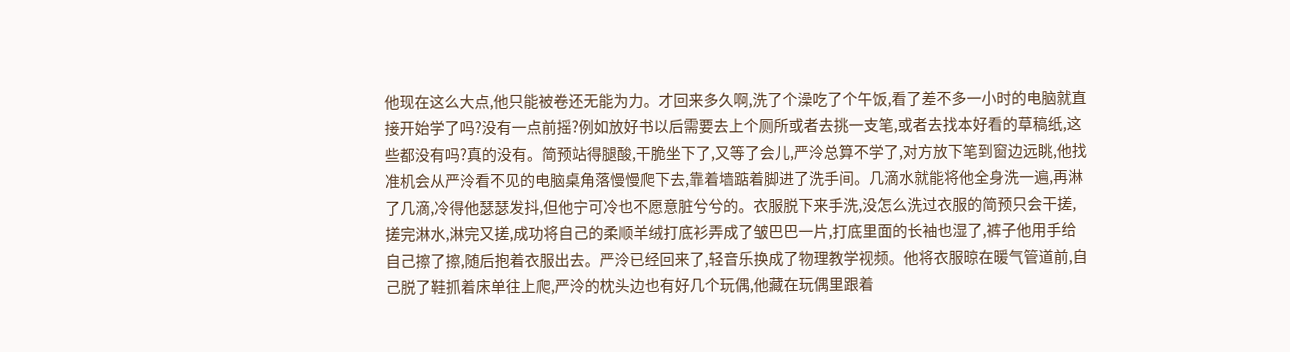他现在这么大点,他只能被卷还无能为力。才回来多久啊,洗了个澡吃了个午饭,看了差不多一小时的电脑就直接开始学了吗?没有一点前摇?例如放好书以后需要去上个厕所或者去挑一支笔,或者去找本好看的草稿纸,这些都没有吗?真的没有。简预站得腿酸,干脆坐下了,又等了会儿,严泠总算不学了,对方放下笔到窗边远眺,他找准机会从严泠看不见的电脑桌角落慢慢爬下去,靠着墙踮着脚进了洗手间。几滴水就能将他全身洗一遍,再淋了几滴,冷得他瑟瑟发抖,但他宁可冷也不愿意脏兮兮的。衣服脱下来手洗,没怎么洗过衣服的简预只会干搓,搓完淋水,淋完又搓,成功将自己的柔顺羊绒打底衫弄成了皱巴巴一片,打底里面的长袖也湿了,裤子他用手给自己擦了擦,随后抱着衣服出去。严泠已经回来了,轻音乐换成了物理教学视频。他将衣服晾在暖气管道前,自己脱了鞋抓着床单往上爬,严泠的枕头边也有好几个玩偶,他藏在玩偶里跟着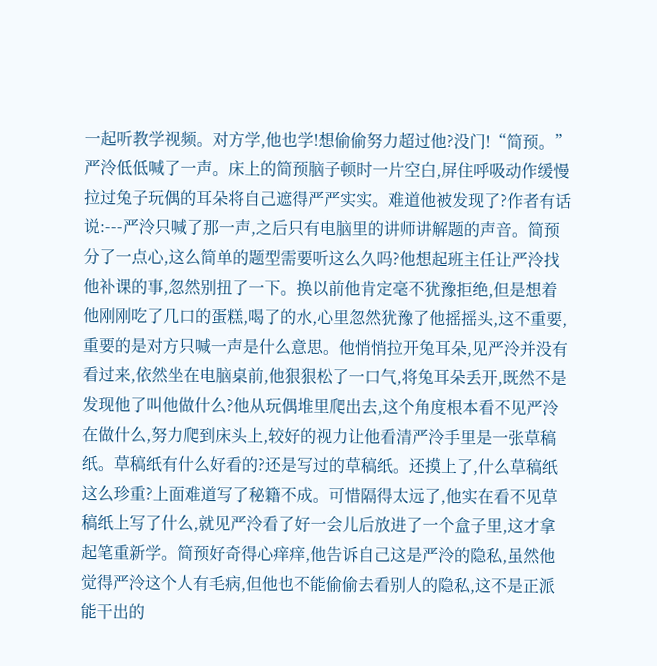一起听教学视频。对方学,他也学!想偷偷努力超过他?没门!“简预。”严泠低低喊了一声。床上的简预脑子顿时一片空白,屏住呼吸动作缓慢拉过兔子玩偶的耳朵将自己遮得严严实实。难道他被发现了?作者有话说:---严泠只喊了那一声,之后只有电脑里的讲师讲解题的声音。简预分了一点心,这么简单的题型需要听这么久吗?他想起班主任让严泠找他补课的事,忽然别扭了一下。换以前他肯定毫不犹豫拒绝,但是想着他刚刚吃了几口的蛋糕,喝了的水,心里忽然犹豫了他摇摇头,这不重要,重要的是对方只喊一声是什么意思。他悄悄拉开兔耳朵,见严泠并没有看过来,依然坐在电脑桌前,他狠狠松了一口气,将兔耳朵丢开,既然不是发现他了叫他做什么?他从玩偶堆里爬出去,这个角度根本看不见严泠在做什么,努力爬到床头上,较好的视力让他看清严泠手里是一张草稿纸。草稿纸有什么好看的?还是写过的草稿纸。还摸上了,什么草稿纸这么珍重?上面难道写了秘籍不成。可惜隔得太远了,他实在看不见草稿纸上写了什么,就见严泠看了好一会儿后放进了一个盒子里,这才拿起笔重新学。简预好奇得心痒痒,他告诉自己这是严泠的隐私,虽然他觉得严泠这个人有毛病,但他也不能偷偷去看别人的隐私,这不是正派能干出的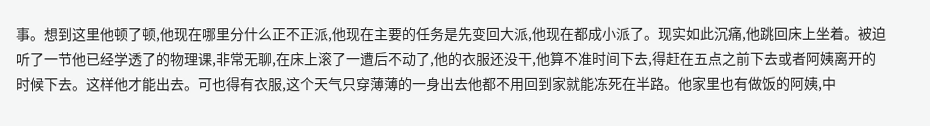事。想到这里他顿了顿,他现在哪里分什么正不正派,他现在主要的任务是先变回大派,他现在都成小派了。现实如此沉痛,他跳回床上坐着。被迫听了一节他已经学透了的物理课,非常无聊,在床上滚了一遭后不动了,他的衣服还没干,他算不准时间下去,得赶在五点之前下去或者阿姨离开的时候下去。这样他才能出去。可也得有衣服,这个天气只穿薄薄的一身出去他都不用回到家就能冻死在半路。他家里也有做饭的阿姨,中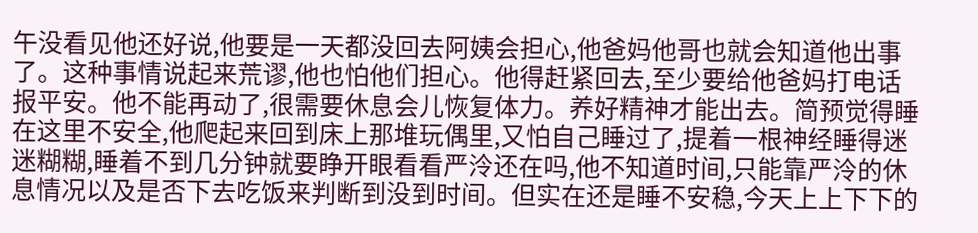午没看见他还好说,他要是一天都没回去阿姨会担心,他爸妈他哥也就会知道他出事了。这种事情说起来荒谬,他也怕他们担心。他得赶紧回去,至少要给他爸妈打电话报平安。他不能再动了,很需要休息会儿恢复体力。养好精神才能出去。简预觉得睡在这里不安全,他爬起来回到床上那堆玩偶里,又怕自己睡过了,提着一根神经睡得迷迷糊糊,睡着不到几分钟就要睁开眼看看严泠还在吗,他不知道时间,只能靠严泠的休息情况以及是否下去吃饭来判断到没到时间。但实在还是睡不安稳,今天上上下下的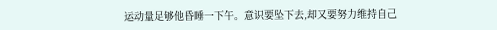运动量足够他昏睡一下午。意识要坠下去,却又要努力维持自己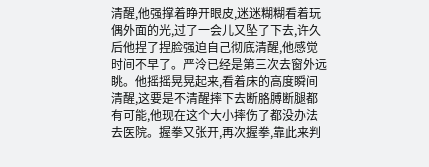清醒,他强撑着睁开眼皮,迷迷糊糊看着玩偶外面的光,过了一会儿又坠了下去,许久后他捏了捏脸强迫自己彻底清醒,他感觉时间不早了。严泠已经是第三次去窗外远眺。他摇摇晃晃起来,看着床的高度瞬间清醒,这要是不清醒摔下去断胳膊断腿都有可能,他现在这个大小摔伤了都没办法去医院。握拳又张开,再次握拳,靠此来判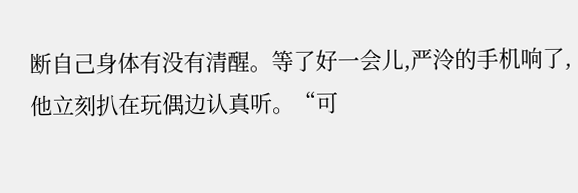断自己身体有没有清醒。等了好一会儿,严泠的手机响了,他立刻扒在玩偶边认真听。“可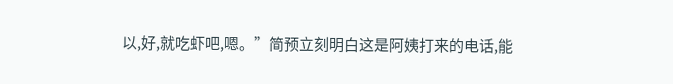以,好,就吃虾吧,嗯。”简预立刻明白这是阿姨打来的电话,能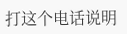打这个电话说明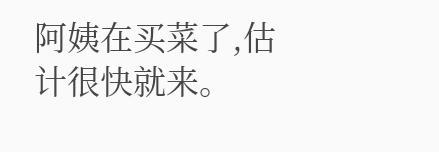阿姨在买菜了,估计很快就来。